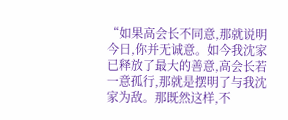“如果高会长不同意,那就说明今日,你并无诚意。如今我沈家已释放了最大的善意,高会长若一意孤行,那就是摆明了与我沈家为敌。那既然这样,不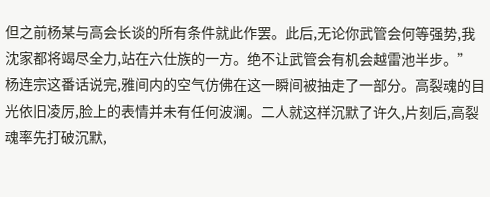但之前杨某与高会长谈的所有条件就此作罢。此后,无论你武管会何等强势,我沈家都将竭尽全力,站在六仕族的一方。绝不让武管会有机会越雷池半步。”
杨连宗这番话说完,雅间内的空气仿佛在这一瞬间被抽走了一部分。高裂魂的目光依旧凌厉,脸上的表情并未有任何波澜。二人就这样沉默了许久,片刻后,高裂魂率先打破沉默,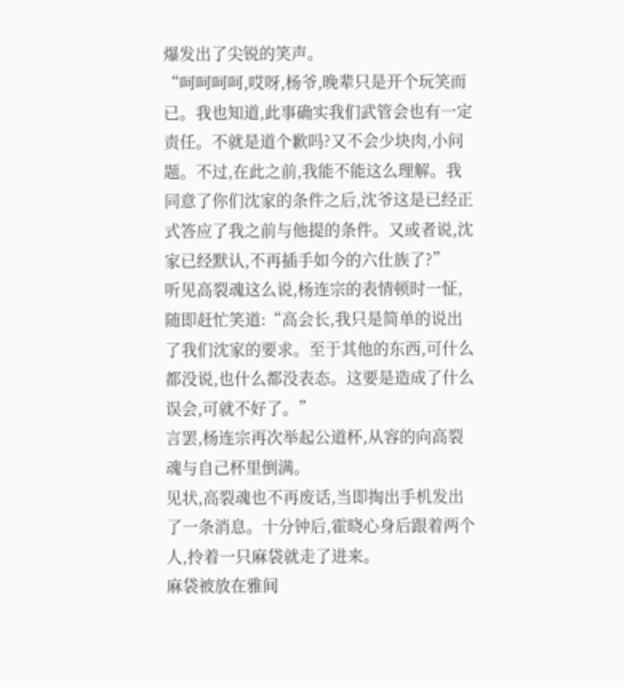爆发出了尖锐的笑声。
“呵呵呵呵,哎呀,杨爷,晚辈只是开个玩笑而已。我也知道,此事确实我们武管会也有一定责任。不就是道个歉吗?又不会少块肉,小问题。不过,在此之前,我能不能这么理解。我同意了你们沈家的条件之后,沈爷这是已经正式答应了我之前与他提的条件。又或者说,沈家已经默认,不再插手如今的六仕族了?”
听见高裂魂这么说,杨连宗的表情顿时一怔,随即赶忙笑道:“高会长,我只是简单的说出了我们沈家的要求。至于其他的东西,可什么都没说,也什么都没表态。这要是造成了什么误会,可就不好了。”
言罢,杨连宗再次举起公道杯,从容的向高裂魂与自己杯里倒满。
见状,高裂魂也不再废话,当即掏出手机发出了一条消息。十分钟后,霍晓心身后跟着两个人,拎着一只麻袋就走了进来。
麻袋被放在雅间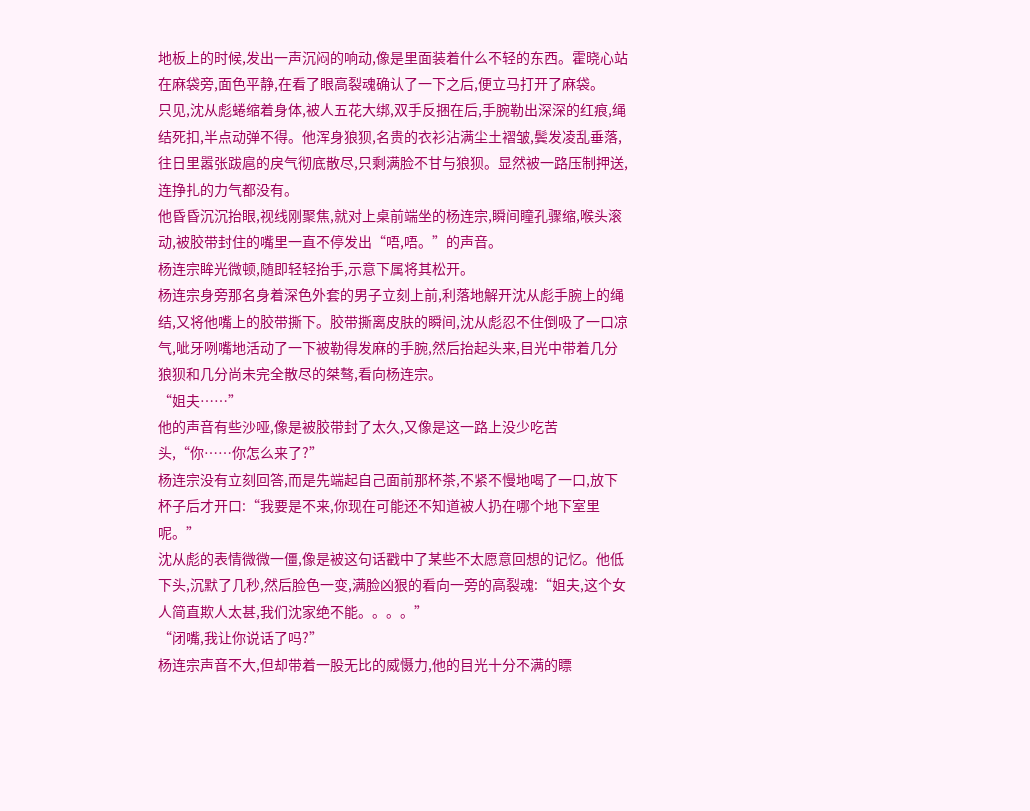地板上的时候,发出一声沉闷的响动,像是里面装着什么不轻的东西。霍晓心站在麻袋旁,面色平静,在看了眼高裂魂确认了一下之后,便立马打开了麻袋。
只见,沈从彪蜷缩着身体,被人五花大绑,双手反捆在后,手腕勒出深深的红痕,绳结死扣,半点动弹不得。他浑身狼狈,名贵的衣衫沾满尘土褶皱,鬓发凌乱垂落,往日里嚣张跋扈的戾气彻底散尽,只剩满脸不甘与狼狈。显然被一路压制押送,连挣扎的力气都没有。
他昏昏沉沉抬眼,视线刚聚焦,就对上桌前端坐的杨连宗,瞬间瞳孔骤缩,喉头滚动,被胶带封住的嘴里一直不停发出“唔,唔。”的声音。
杨连宗眸光微顿,随即轻轻抬手,示意下属将其松开。
杨连宗身旁那名身着深色外套的男子立刻上前,利落地解开沈从彪手腕上的绳结,又将他嘴上的胶带撕下。胶带撕离皮肤的瞬间,沈从彪忍不住倒吸了一口凉气,呲牙咧嘴地活动了一下被勒得发麻的手腕,然后抬起头来,目光中带着几分狼狈和几分尚未完全散尽的桀骜,看向杨连宗。
“姐夫……”
他的声音有些沙哑,像是被胶带封了太久,又像是这一路上没少吃苦头,“你……你怎么来了?”
杨连宗没有立刻回答,而是先端起自己面前那杯茶,不紧不慢地喝了一口,放下杯子后才开口:“我要是不来,你现在可能还不知道被人扔在哪个地下室里呢。”
沈从彪的表情微微一僵,像是被这句话戳中了某些不太愿意回想的记忆。他低下头,沉默了几秒,然后脸色一变,满脸凶狠的看向一旁的高裂魂:“姐夫,这个女人简直欺人太甚,我们沈家绝不能。。。。”
“闭嘴,我让你说话了吗?”
杨连宗声音不大,但却带着一股无比的威慑力,他的目光十分不满的瞟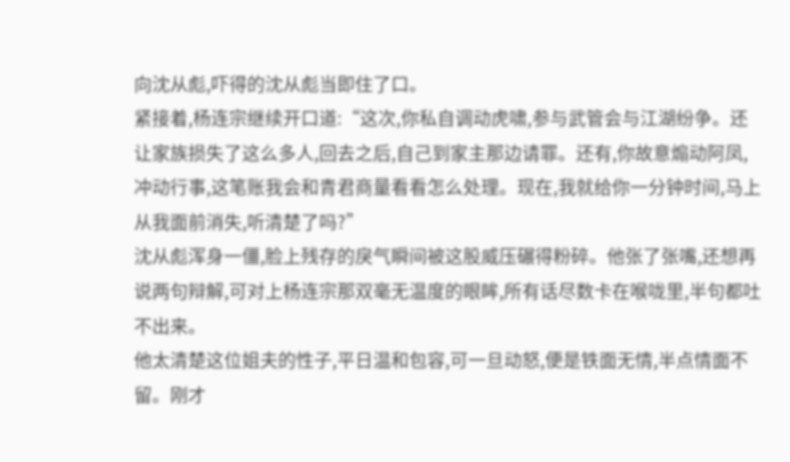向沈从彪,吓得的沈从彪当即住了口。
紧接着,杨连宗继续开口道:“这次,你私自调动虎啸,参与武管会与江湖纷争。还让家族损失了这么多人,回去之后,自己到家主那边请罪。还有,你故意煽动阿凤,冲动行事,这笔账我会和青君商量看看怎么处理。现在,我就给你一分钟时间,马上从我面前消失,听清楚了吗?”
沈从彪浑身一僵,脸上残存的戾气瞬间被这股威压碾得粉碎。他张了张嘴,还想再说两句辩解,可对上杨连宗那双毫无温度的眼眸,所有话尽数卡在喉咙里,半句都吐不出来。
他太清楚这位姐夫的性子,平日温和包容,可一旦动怒,便是铁面无情,半点情面不留。刚才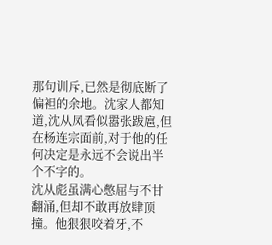那句训斥,已然是彻底断了偏袒的余地。沈家人都知道,沈从凤看似嚣张跋扈,但在杨连宗面前,对于他的任何决定是永远不会说出半个不字的。
沈从彪虽满心憋屈与不甘翻涌,但却不敢再放肆顶撞。他狠狠咬着牙,不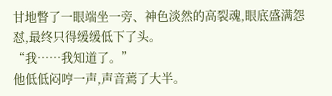甘地瞥了一眼端坐一旁、神色淡然的高裂魂,眼底盛满怨怼,最终只得缓缓低下了头。
“我……我知道了。”
他低低闷哼一声,声音蔫了大半。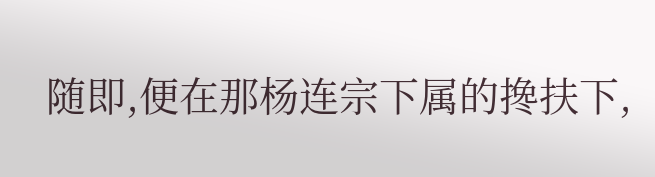随即,便在那杨连宗下属的搀扶下,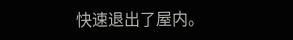快速退出了屋内。